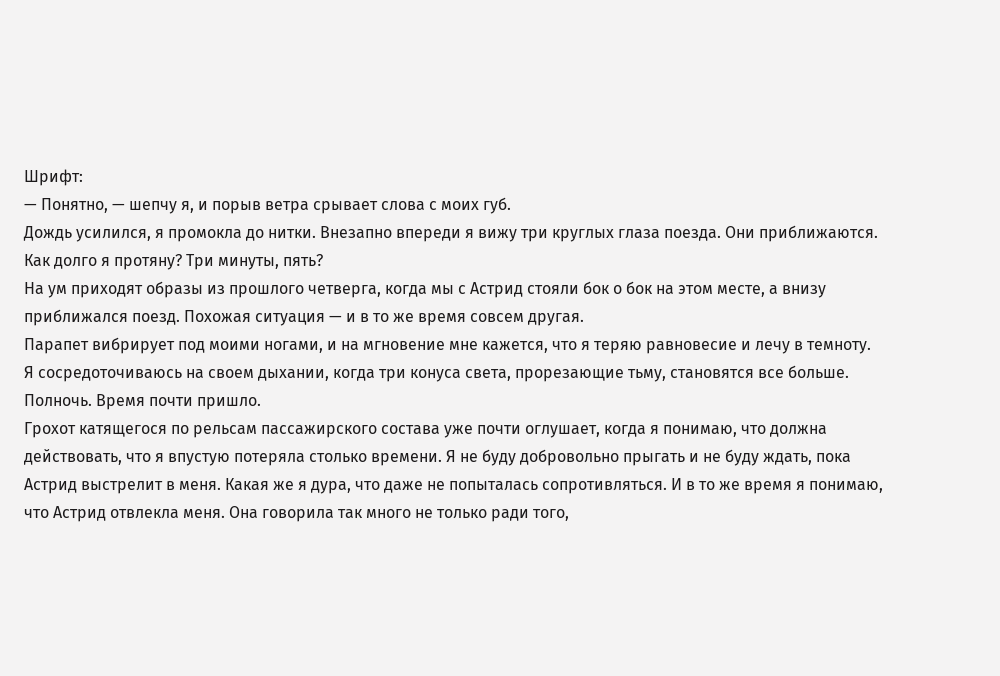Шрифт:
— Понятно, — шепчу я, и порыв ветра срывает слова с моих губ.
Дождь усилился, я промокла до нитки. Внезапно впереди я вижу три круглых глаза поезда. Они приближаются. Как долго я протяну? Три минуты, пять?
На ум приходят образы из прошлого четверга, когда мы с Астрид стояли бок о бок на этом месте, а внизу приближался поезд. Похожая ситуация — и в то же время совсем другая.
Парапет вибрирует под моими ногами, и на мгновение мне кажется, что я теряю равновесие и лечу в темноту.
Я сосредоточиваюсь на своем дыхании, когда три конуса света, прорезающие тьму, становятся все больше.
Полночь. Время почти пришло.
Грохот катящегося по рельсам пассажирского состава уже почти оглушает, когда я понимаю, что должна действовать, что я впустую потеряла столько времени. Я не буду добровольно прыгать и не буду ждать, пока Астрид выстрелит в меня. Какая же я дура, что даже не попыталась сопротивляться. И в то же время я понимаю, что Астрид отвлекла меня. Она говорила так много не только ради того,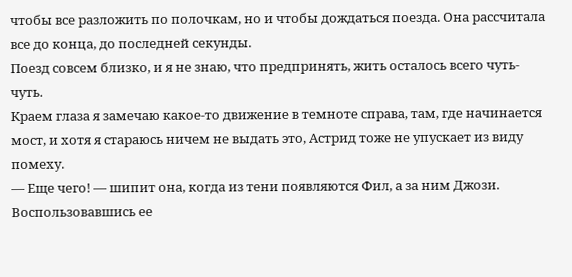чтобы все разложить по полочкам, но и чтобы дождаться поезда. Она рассчитала все до конца, до последней секунды.
Поезд совсем близко, и я не знаю, что предпринять, жить осталось всего чуть-чуть.
Краем глаза я замечаю какое-то движение в темноте справа, там, где начинается мост, и хотя я стараюсь ничем не выдать это, Астрид тоже не упускает из виду помеху.
— Еще чего! — шипит она, когда из тени появляются Фил, а за ним Джози.
Воспользовавшись ее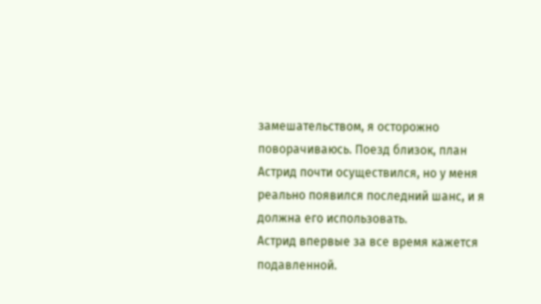замешательством, я осторожно поворачиваюсь. Поезд близок, план Астрид почти осуществился, но у меня реально появился последний шанс, и я должна его использовать.
Астрид впервые за все время кажется подавленной.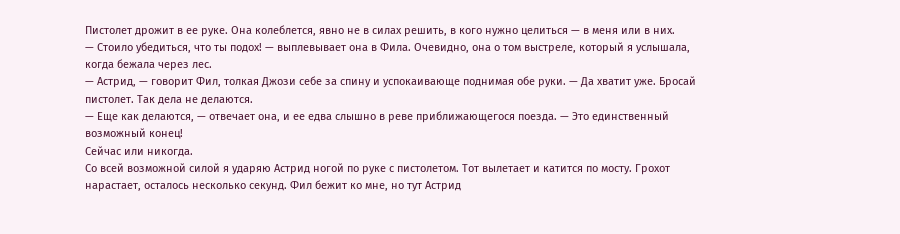Пистолет дрожит в ее руке. Она колеблется, явно не в силах решить, в кого нужно целиться — в меня или в них.
— Стоило убедиться, что ты подох! — выплевывает она в Фила. Очевидно, она о том выстреле, который я услышала, когда бежала через лес.
— Астрид, — говорит Фил, толкая Джози себе за спину и успокаивающе поднимая обе руки. — Да хватит уже. Бросай пистолет. Так дела не делаются.
— Еще как делаются, — отвечает она, и ее едва слышно в реве приближающегося поезда. — Это единственный возможный конец!
Сейчас или никогда.
Со всей возможной силой я ударяю Астрид ногой по руке с пистолетом. Тот вылетает и катится по мосту. Грохот нарастает, осталось несколько секунд. Фил бежит ко мне, но тут Астрид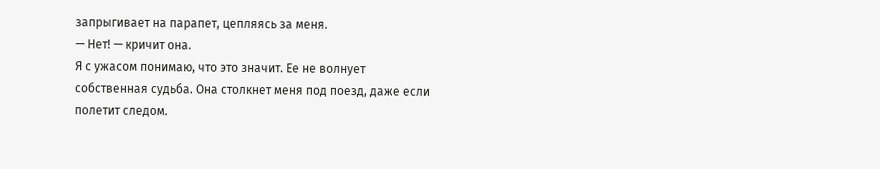запрыгивает на парапет, цепляясь за меня.
— Нет! — кричит она.
Я с ужасом понимаю, что это значит. Ее не волнует собственная судьба. Она столкнет меня под поезд, даже если полетит следом.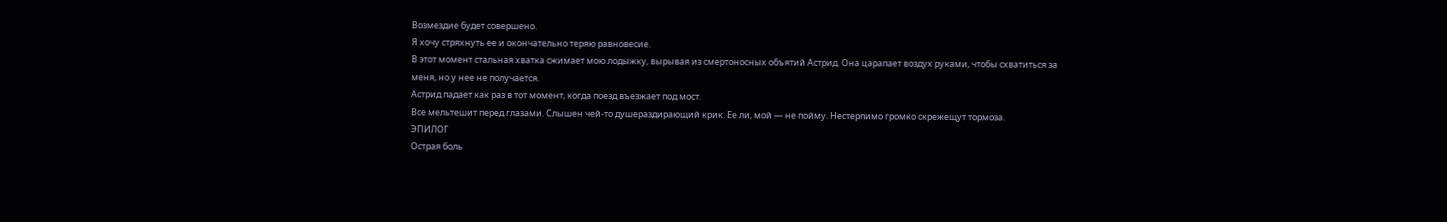Возмездие будет совершено.
Я хочу стряхнуть ее и окончательно теряю равновесие.
В этот момент стальная хватка сжимает мою лодыжку, вырывая из смертоносных объятий Астрид. Она царапает воздух руками, чтобы схватиться за меня, но у нее не получается.
Астрид падает как раз в тот момент, когда поезд въезжает под мост.
Все мельтешит перед глазами. Слышен чей-то душераздирающий крик. Ее ли, мой — не пойму. Нестерпимо громко скрежещут тормоза.
ЭПИЛОГ
Острая боль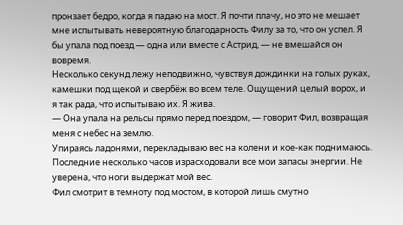пронзает бедро, когда я падаю на мост. Я почти плачу, но это не мешает мне испытывать невероятную благодарность Филу за то, что он успел. Я бы упала под поезд — одна или вместе с Астрид, — не вмешайся он вовремя.
Несколько секунд лежу неподвижно, чувствуя дождинки на голых руках, камешки под щекой и свербёж во всем теле. Ощущений целый ворох, и я так рада, что испытываю их. Я жива.
— Она упала на рельсы прямо перед поездом, — говорит Фил, возвращая меня с небес на землю.
Упираясь ладонями, перекладываю вес на колени и кое-как поднимаюсь. Последние несколько часов израсходовали все мои запасы энергии. Не уверена, что ноги выдержат мой вес.
Фил смотрит в темноту под мостом, в которой лишь смутно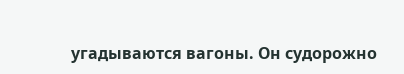угадываются вагоны. Он судорожно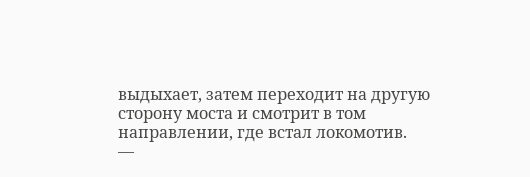выдыхает, затем переходит на другую сторону моста и смотрит в том направлении, где встал локомотив.
—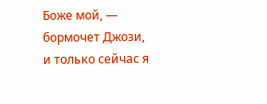Боже мой, — бормочет Джози, и только сейчас я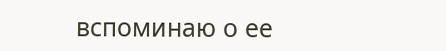вспоминаю о ее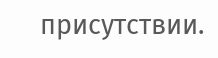присутствии.